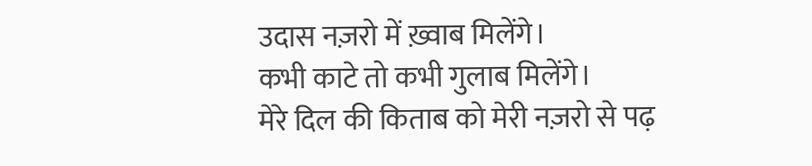उदास नज़रो में ख़्वाब मिलेंगे।
कभी काटे तो कभी गुलाब मिलेंगे।
मेरे दिल की किताब को मेरी नज़रो से पढ़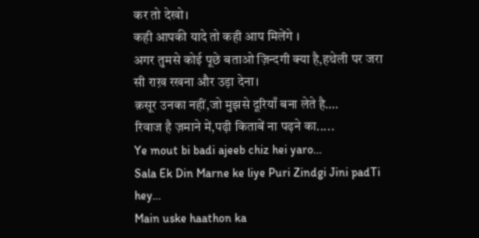कर तो देखो।
कही आपकी यादे तो कही आप मिलेंगे ।
अगर तुमसे कोई पूछे बताओ ज़िन्दगी क्या है,हथेली पर जरा सी राख़ रखना और उड़ा देना।
क़सूर उनका नहीं,जो मुझसे दूरियाँ बना लेते है….
रिवाज है ज़माने में,पढ़ी किताबें ना पढ़ने का.....
Ye mout bi badi ajeeb chiz hei yaro…
Sala Ek Din Marne ke liye Puri Zindgi Jini padTi hey…
Main uske haathon ka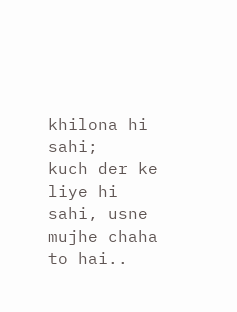khilona hi sahi;
kuch der ke liye hi sahi, usne mujhe chaha to hai..